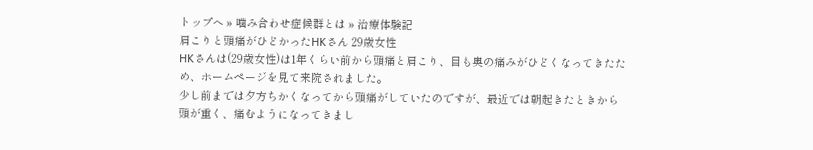トップへ » 噛み合わせ症候群とは » 治療体験記
肩こりと頭痛がひどかったHKさん 29歳女性
HKさんは(29歳女性)は1年くらい前から頭痛と肩こり、目も奥の痛みがひどくなってきたため、ホームページを見て来院されました。
少し前までは夕方ちかくなってから頭痛がしていたのですが、最近では朝起きたときから頭が重く、痛むようになってきまし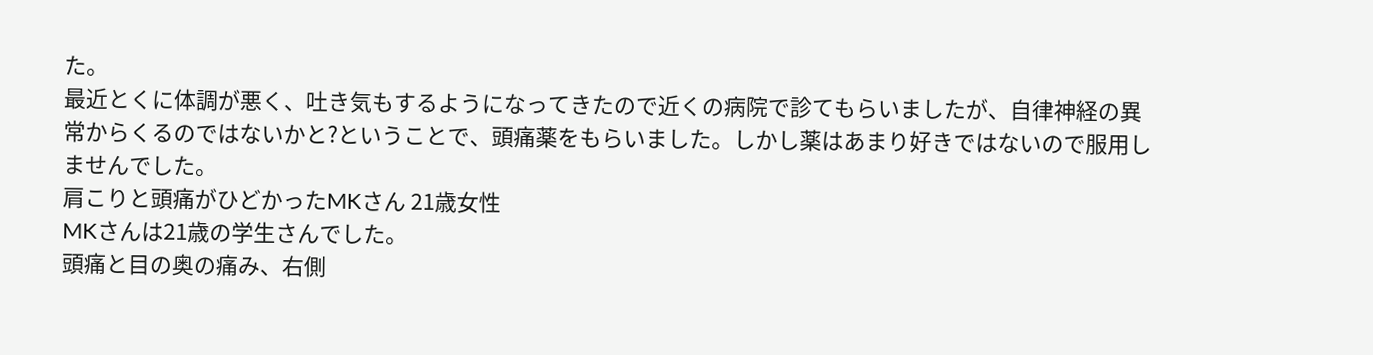た。
最近とくに体調が悪く、吐き気もするようになってきたので近くの病院で診てもらいましたが、自律神経の異常からくるのではないかと?ということで、頭痛薬をもらいました。しかし薬はあまり好きではないので服用しませんでした。
肩こりと頭痛がひどかったMKさん 21歳女性
MKさんは21歳の学生さんでした。
頭痛と目の奥の痛み、右側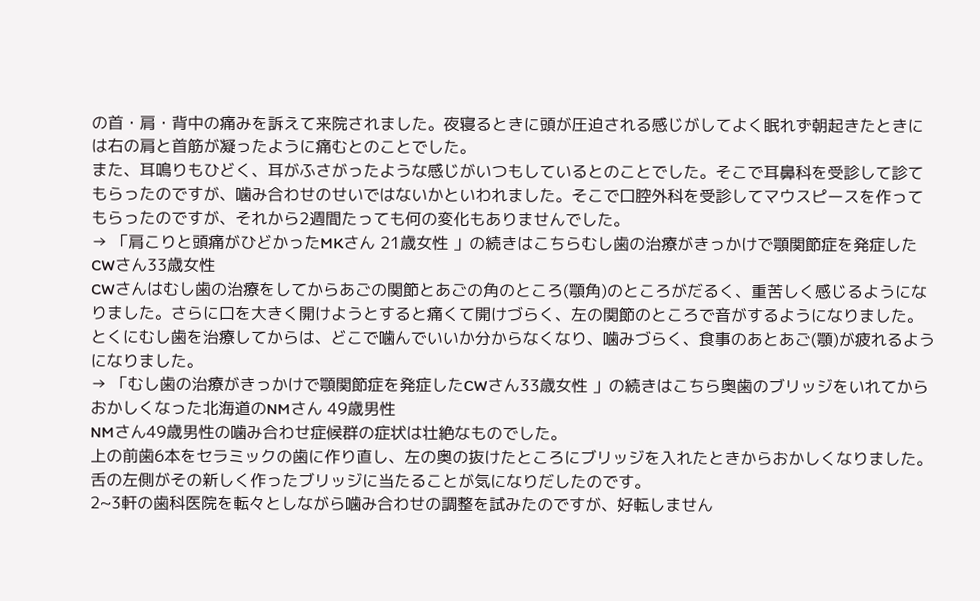の首・肩・背中の痛みを訴えて来院されました。夜寝るときに頭が圧迫される感じがしてよく眠れず朝起きたときには右の肩と首筋が凝ったように痛むとのことでした。
また、耳鳴りもひどく、耳がふさがったような感じがいつもしているとのことでした。そこで耳鼻科を受診して診てもらったのですが、噛み合わせのせいではないかといわれました。そこで口腔外科を受診してマウスピースを作ってもらったのですが、それから2週間たっても何の変化もありませんでした。
→ 「肩こりと頭痛がひどかったMKさん 21歳女性 」の続きはこちらむし歯の治療がきっかけで顎関節症を発症したCWさん33歳女性
CWさんはむし歯の治療をしてからあごの関節とあごの角のところ(顎角)のところがだるく、重苦しく感じるようになりました。さらに口を大きく開けようとすると痛くて開けづらく、左の関節のところで音がするようになりました。
とくにむし歯を治療してからは、どこで噛んでいいか分からなくなり、噛みづらく、食事のあとあご(顎)が疲れるようになりました。
→ 「むし歯の治療がきっかけで顎関節症を発症したCWさん33歳女性 」の続きはこちら奥歯のブリッジをいれてからおかしくなった北海道のNMさん 49歳男性
NMさん49歳男性の噛み合わせ症候群の症状は壮絶なものでした。
上の前歯6本をセラミックの歯に作り直し、左の奥の抜けたところにブリッジを入れたときからおかしくなりました。
舌の左側がその新しく作ったブリッジに当たることが気になりだしたのです。
2~3軒の歯科医院を転々としながら噛み合わせの調整を試みたのですが、好転しません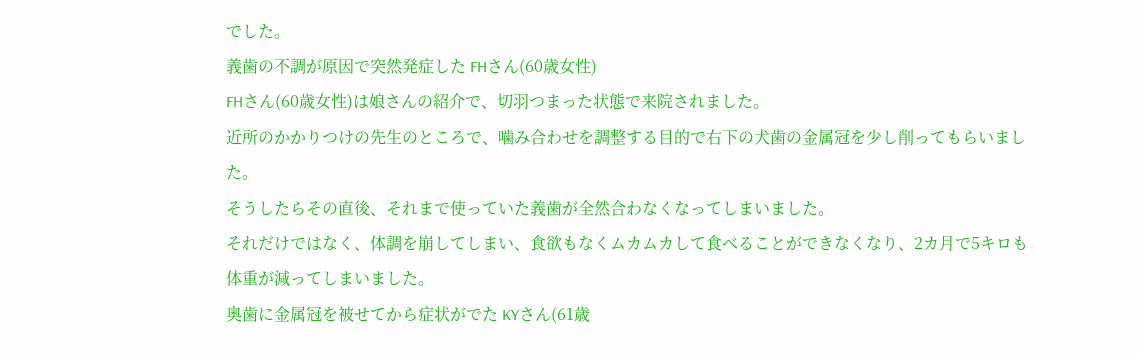でした。
義歯の不調が原因で突然発症した FHさん(60歳女性)
FHさん(60歳女性)は娘さんの紹介で、切羽つまった状態で来院されました。
近所のかかりつけの先生のところで、噛み合わせを調整する目的で右下の犬歯の金属冠を少し削ってもらいました。
そうしたらその直後、それまで使っていた義歯が全然合わなくなってしまいました。
それだけではなく、体調を崩してしまい、食欲もなくムカムカして食べることができなくなり、2カ月で5キロも体重が減ってしまいました。
奥歯に金属冠を被せてから症状がでた KYさん(61歳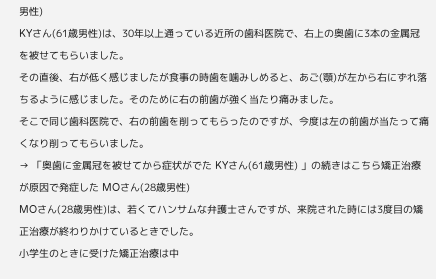男性)
KYさん(61歳男性)は、30年以上通っている近所の歯科医院で、右上の奥歯に3本の金属冠を被せてもらいました。
その直後、右が低く感じましたが食事の時歯を噛みしめると、あご(顎)が左から右にずれ落ちるように感じました。そのために右の前歯が強く当たり痛みました。
そこで同じ歯科医院で、右の前歯を削ってもらったのですが、今度は左の前歯が当たって痛くなり削ってもらいました。
→ 「奥歯に金属冠を被せてから症状がでた KYさん(61歳男性) 」の続きはこちら矯正治療が原因で発症した MOさん(28歳男性)
MOさん(28歳男性)は、若くてハンサムな弁護士さんですが、来院された時には3度目の矯正治療が終わりかけているときでした。
小学生のときに受けた矯正治療は中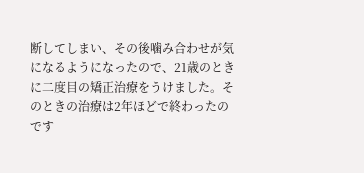断してしまい、その後噛み合わせが気になるようになったので、21歳のときに二度目の矯正治療をうけました。そのときの治療は2年ほどで終わったのです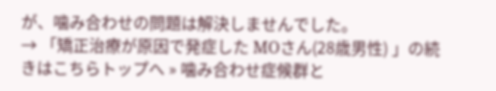が、噛み合わせの問題は解決しませんでした。
→ 「矯正治療が原因で発症した MOさん(28歳男性) 」の続きはこちらトップへ » 噛み合わせ症候群と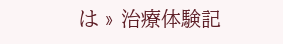は » 治療体験記